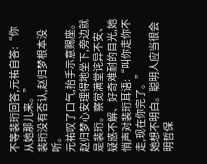不等裴珩回答,元祐自答:“你从她那儿来。”
裴珩没有否认,赵归梦根本没听。
元祐叹了口气,抬手示意赐座。
赵归梦心安理得地坐下,旁边就是裴珩。察觉满堂诧异不安、疑惑不解、好奇难耐的目光,她悄声对裴珩耳语:“叫你走你不走,现在你完了。”
她想不明白。聪明人应当很会明哲保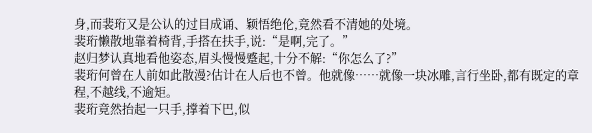身,而裴珩又是公认的过目成诵、颖悟绝伦,竟然看不清她的处境。
裴珩懒散地靠着椅背,手搭在扶手,说:“是啊,完了。”
赵归梦认真地看他姿态,眉头慢慢蹙起,十分不解:“你怎么了?”
裴珩何曾在人前如此散漫?估计在人后也不曾。他就像……就像一块冰雕,言行坐卧,都有既定的章程,不越线,不逾矩。
裴珩竟然抬起一只手,撑着下巴,似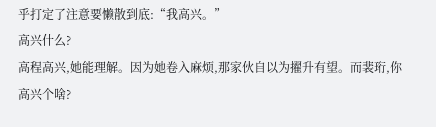乎打定了注意要懒散到底:“我高兴。”
高兴什么?
高程高兴,她能理解。因为她卷入麻烦,那家伙自以为擢升有望。而裴珩,你高兴个啥?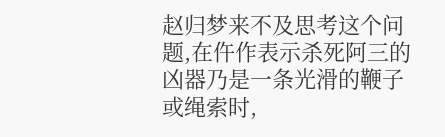赵归梦来不及思考这个问题,在仵作表示杀死阿三的凶器乃是一条光滑的鞭子或绳索时,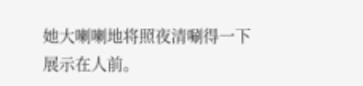她大喇喇地将照夜清唰得一下展示在人前。